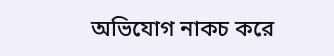অভিযোগ নাকচ করে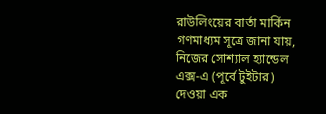রাউলিংয়ের বার্তা মার্কিন গণমাধ্যম সূত্রে জানা যায়, নিজের সোশ্যাল হ্যান্ডেল এক্স-এ (পূর্বে টুইটার) দেওয়া এক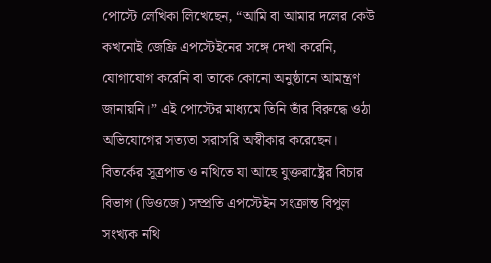পোস্টে লেখিকা লিখেছেন, “আমি বা আমার দলের কেউ কখনোই জেফ্রি এপস্টেইনের সঙ্গে দেখা করেনি, যোগাযোগ করেনি বা তাকে কোনো অনুষ্ঠানে আমন্ত্রণ জানায়নি।” এই পোস্টের মাধ্যমে তিনি তাঁর বিরুদ্ধে ওঠা অভিযোগের সত্যতা সরাসরি অস্বীকার করেছেন।
বিতর্কের সূত্রপাত ও নথিতে যা আছে যুক্তরাষ্ট্রের বিচার বিভাগ (ডিওজে) সম্প্রতি এপস্টেইন সংক্রান্ত বিপুল সংখ্যক নথি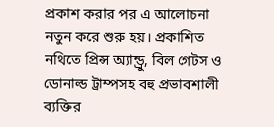প্রকাশ করার পর এ আলোচনা নতুন করে শুরু হয়। প্রকাশিত নথিতে প্রিন্স অ্যান্ড্রু, বিল গেটস ও ডোনাল্ড ট্রাম্পসহ বহু প্রভাবশালী ব্যক্তির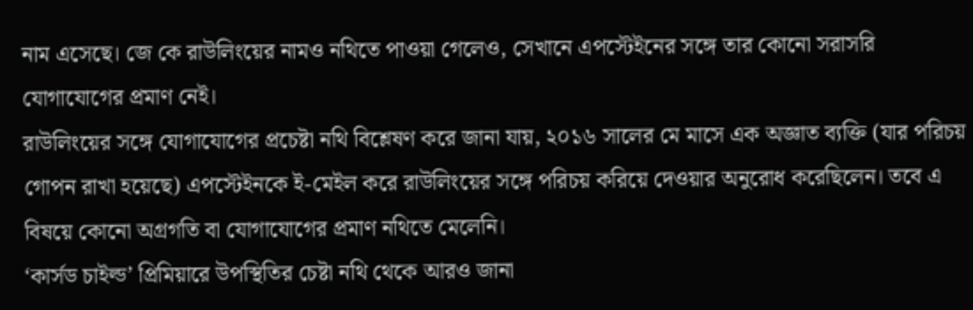নাম এসেছে। জে কে রাউলিংয়ের নামও নথিতে পাওয়া গেলেও, সেখানে এপস্টেইনের সঙ্গে তার কোনো সরাসরি যোগাযোগের প্রমাণ নেই।
রাউলিংয়ের সঙ্গে যোগাযোগের প্রচেষ্টা নথি বিশ্লেষণ করে জানা যায়, ২০১৬ সালের মে মাসে এক অজ্ঞাত ব্যক্তি (যার পরিচয় গোপন রাখা হয়েছে) এপস্টেইনকে ই-মেইল করে রাউলিংয়ের সঙ্গে পরিচয় করিয়ে দেওয়ার অনুরোধ করেছিলেন। তবে এ বিষয়ে কোনো অগ্রগতি বা যোগাযোগের প্রমাণ নথিতে মেলেনি।
‘কার্সড চাইল্ড’ প্রিমিয়ারে উপস্থিতির চেষ্টা নথি থেকে আরও জানা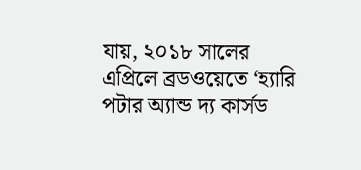যায়, ২০১৮ সালের এপ্রিলে ব্রডওয়েতে ‘হ্যারি পটার অ্যান্ড দ্য কার্সড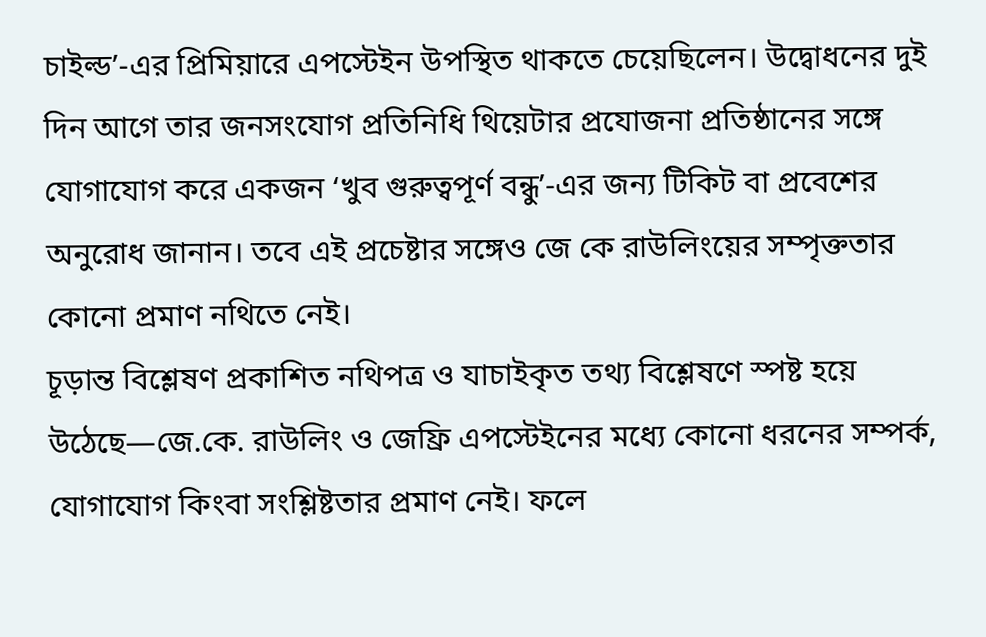চাইল্ড’-এর প্রিমিয়ারে এপস্টেইন উপস্থিত থাকতে চেয়েছিলেন। উদ্বোধনের দুই দিন আগে তার জনসংযোগ প্রতিনিধি থিয়েটার প্রযোজনা প্রতিষ্ঠানের সঙ্গে যোগাযোগ করে একজন ‘খুব গুরুত্বপূর্ণ বন্ধু’-এর জন্য টিকিট বা প্রবেশের অনুরোধ জানান। তবে এই প্রচেষ্টার সঙ্গেও জে কে রাউলিংয়ের সম্পৃক্ততার কোনো প্রমাণ নথিতে নেই।
চূড়ান্ত বিশ্লেষণ প্রকাশিত নথিপত্র ও যাচাইকৃত তথ্য বিশ্লেষণে স্পষ্ট হয়ে উঠেছে—জে.কে. রাউলিং ও জেফ্রি এপস্টেইনের মধ্যে কোনো ধরনের সম্পর্ক, যোগাযোগ কিংবা সংশ্লিষ্টতার প্রমাণ নেই। ফলে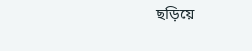ছড়িয়ে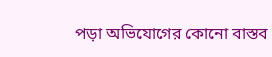পড়া অভিযোগের কোনো বাস্তব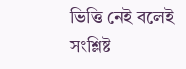ভিত্তি নেই বলেই সংশ্লিষ্ট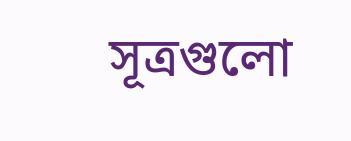সূত্রগুলো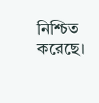নিশ্চিত করেছে।